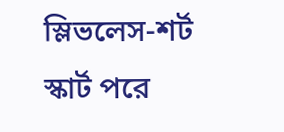স্লিভলেস-শর্ট স্কার্ট পরে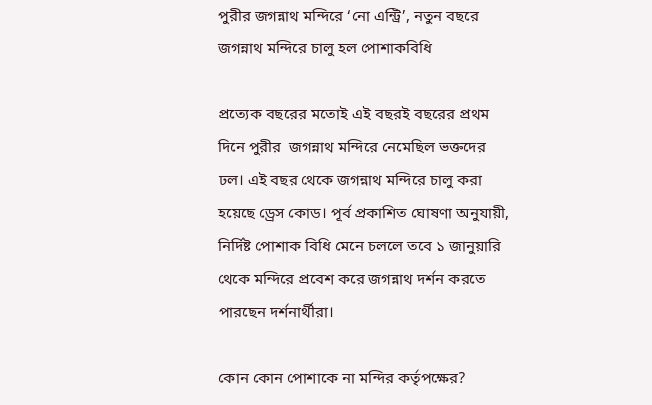পুরীর জগন্নাথ মন্দিরে ‘নো এন্ট্রি’, নতুন বছরে জগন্নাথ মন্দিরে চালু হল পোশাকবিধি

প্রত্যেক বছরের মতোই এই বছরই বছরের প্রথম দিনে পুরীর  জগন্নাথ মন্দিরে নেমেছিল ভক্তদের ঢল। এই বছর থেকে জগন্নাথ মন্দিরে চালু করা হয়েছে ড্রেস কোড। পূর্ব প্রকাশিত ঘোষণা অনুযায়ী, নির্দিষ্ট পোশাক বিধি মেনে চললে তবে ১ জানুয়ারি থেকে মন্দিরে প্রবেশ করে জগন্নাথ দর্শন করতে পারছেন দর্শনার্থীরা।

কোন কোন পোশাকে না মন্দির কর্তৃপক্ষের?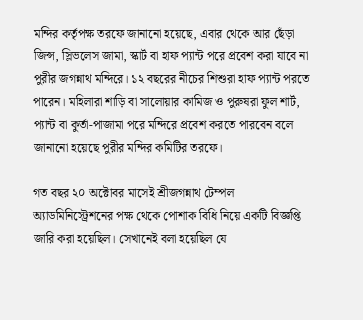মন্দির কর্তৃপক্ষ তরফে জানানো হয়েছে, এবার থেকে আর ছেঁড়া জিন্স, স্লিভলেস জামা, স্কার্ট বা হাফ প্যান্ট পরে প্রবেশ করা যাবে না পুরীর জগন্নাথ মন্দিরে। ১২ বছরের নীচের শিশুরা হাফ প্যান্ট পরতে পারেন। মহিলারা শাড়ি বা সালোয়ার কামিজ ও পুরুষরা ফুল শার্ট, প্যান্ট বা কুর্তা-পাজামা পরে মন্দিরে প্রবেশ করতে পারবেন বলে জানানো হয়েছে পুরীর মন্দির কমিটির তরফে।

গত বছর ২০ অক্টোবর মাসেই শ্রীজগন্নাথ টেম্পল অ্যাডমিনিস্ট্রেশনের পক্ষ থেকে পোশাক বিধি নিয়ে একটি বিজ্ঞপ্তি জারি করা হয়েছিল। সেখানেই বলা হয়েছিল যে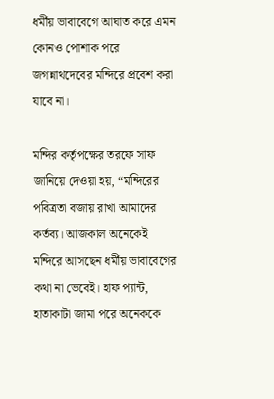ধর্মীয় ভাবাবেগে আঘাত করে এমন কোনও পোশাক পরে জগন্নাথদেবের মন্দিরে প্রবেশ করা যাবে না।

মন্দির কর্তৃপক্ষের তরফে সাফ জানিয়ে দেওয়া হয়, “মন্দিরের পবিত্রতা বজায় রাখা আমাদের কর্তব্য। আজকাল অনেকেই মন্দিরে আসছেন ধর্মীয় ভাবাবেগের কথা না ভেবেই। হাফ প্যান্ট, হাতাকাটা জামা পরে অনেককে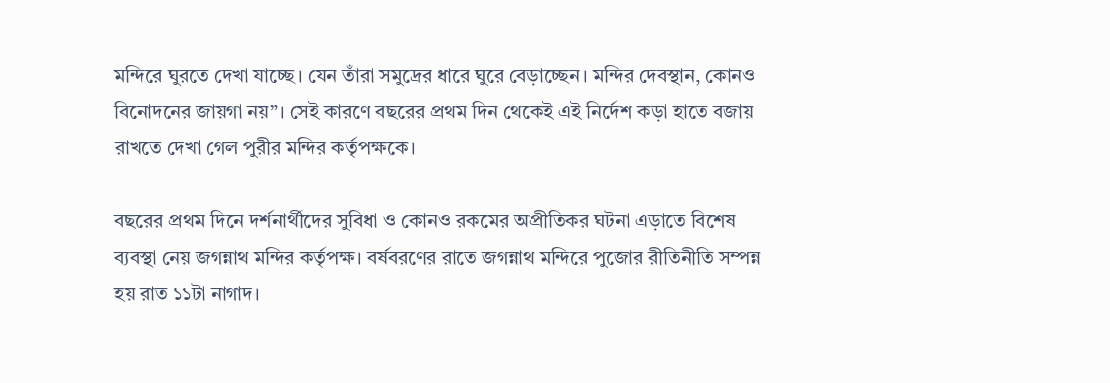মন্দিরে ঘুরতে দেখা যাচ্ছে। যেন তাঁরা সমুদ্রের ধারে ঘুরে বেড়াচ্ছেন। মন্দির দেবস্থান, কোনও বিনোদনের জায়গা নয়”। সেই কারণে বছরের প্রথম দিন থেকেই এই নির্দেশ কড়া হাতে বজায় রাখতে দেখা গেল পুরীর মন্দির কর্তৃপক্ষকে।

বছরের প্রথম দিনে দর্শনার্থীদের সুবিধা ও কোনও রকমের অপ্রীতিকর ঘটনা এড়াতে বিশেষ ব্যবস্থা নেয় জগন্নাথ মন্দির কর্তৃপক্ষ। বর্ষবরণের রাতে জগন্নাথ মন্দিরে পুজোর রীতিনীতি সম্পন্ন হয় রাত ১১টা নাগাদ।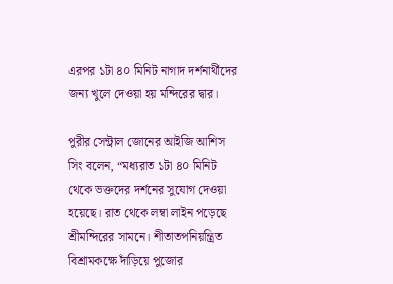এরপর ১টা ৪০ মিনিট নাগাদ দর্শনার্থীদের জন্য খুলে দেওয়া হয় মন্দিরের দ্বার।

পুরীর সেন্ট্রাল জোনের আইজি আশিস সিং বলেন, “মধ্যরাত ১টা ৪০ মিনিট থেকে ভক্তদের দর্শনের সুযোগ দেওয়া হয়েছে। রাত থেকে লম্বা লাইন পড়েছে শ্রীমন্দিরের সামনে। শীতাতপনিয়ন্ত্রিত বিশ্রামকক্ষে দাঁড়িয়ে পুজোর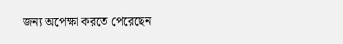জন্য অপেক্ষা করতে পেরেছেন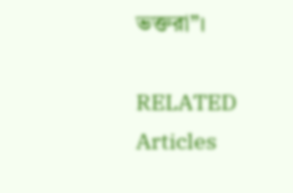ভক্তরা”।

RELATED Articles